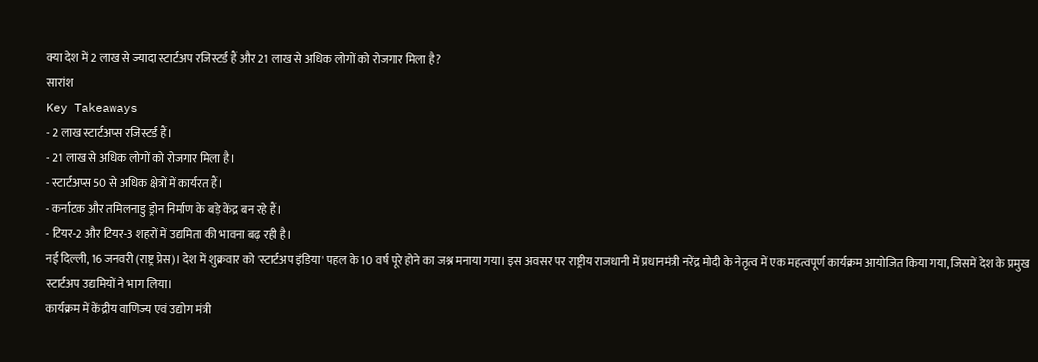क्या देश में 2 लाख से ज्यादा स्टार्टअप रजिस्टर्ड हैं और 21 लाख से अधिक लोगों को रोजगार मिला है?
सारांश
Key Takeaways
- 2 लाख स्टार्टअप्स रजिस्टर्ड हैं।
- 21 लाख से अधिक लोगों को रोजगार मिला है।
- स्टार्टअप्स 50 से अधिक क्षेत्रों में कार्यरत हैं।
- कर्नाटक और तमिलनाडु ड्रोन निर्माण के बड़े केंद्र बन रहे हैं।
- टियर-2 और टियर-3 शहरों में उद्यमिता की भावना बढ़ रही है।
नई दिल्ली, 16 जनवरी (राष्ट्र प्रेस)। देश में शुक्रवार को 'स्टार्टअप इंडिया' पहल के 10 वर्ष पूरे होने का जश्न मनाया गया। इस अवसर पर राष्ट्रीय राजधानी में प्रधानमंत्री नरेंद्र मोदी के नेतृत्व में एक महत्वपूर्ण कार्यक्रम आयोजित किया गया, जिसमें देश के प्रमुख स्टार्टअप उद्यमियों ने भाग लिया।
कार्यक्रम में केंद्रीय वाणिज्य एवं उद्योग मंत्री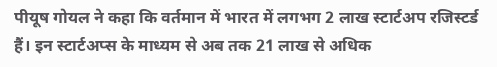पीयूष गोयल ने कहा कि वर्तमान में भारत में लगभग 2 लाख स्टार्टअप रजिस्टर्ड हैं। इन स्टार्टअप्स के माध्यम से अब तक 21 लाख से अधिक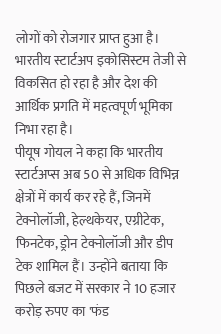लोगों को रोजगार प्राप्त हुआ है। भारतीय स्टार्टअप इकोसिस्टम तेजी से विकसित हो रहा है और देश की आर्थिक प्रगति में महत्वपूर्ण भूमिका निभा रहा है।
पीयूष गोयल ने कहा कि भारतीय स्टार्टअप्स अब 50 से अधिक विभिन्न क्षेत्रों में कार्य कर रहे हैं, जिनमें टेक्नोलॉजी, हेल्थकेयर, एग्रीटेक, फिनटेक, ड्रोन टेक्नोलॉजी और डीप टेक शामिल हैं। उन्होंने बताया कि पिछले बजट में सरकार ने 10 हजार करोड़ रुपए का 'फंड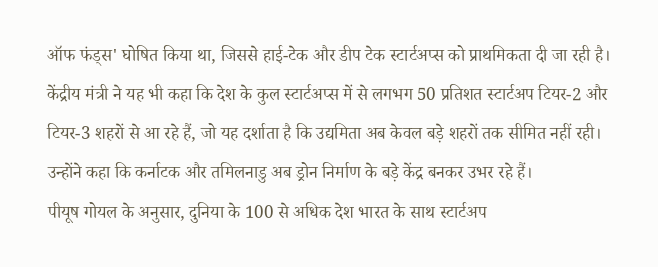ऑफ फंड्स' घोषित किया था, जिससे हाई-टेक और डीप टेक स्टार्टअप्स को प्राथमिकता दी जा रही है।
केंद्रीय मंत्री ने यह भी कहा कि देश के कुल स्टार्टअप्स में से लगभग 50 प्रतिशत स्टार्टअप टियर-2 और टियर-3 शहरों से आ रहे हैं, जो यह दर्शाता है कि उद्यमिता अब केवल बड़े शहरों तक सीमित नहीं रही। उन्होंने कहा कि कर्नाटक और तमिलनाडु अब ड्रोन निर्माण के बड़े केंद्र बनकर उभर रहे हैं।
पीयूष गोयल के अनुसार, दुनिया के 100 से अधिक देश भारत के साथ स्टार्टअप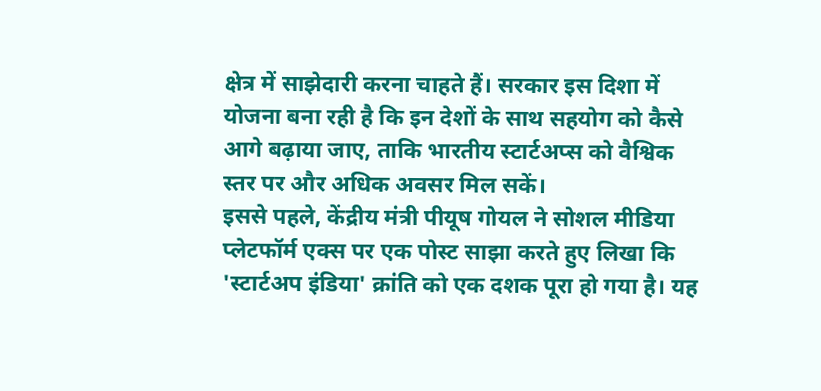क्षेत्र में साझेदारी करना चाहते हैं। सरकार इस दिशा में योजना बना रही है कि इन देशों के साथ सहयोग को कैसे आगे बढ़ाया जाए, ताकि भारतीय स्टार्टअप्स को वैश्विक स्तर पर और अधिक अवसर मिल सकें।
इससे पहले, केंद्रीय मंत्री पीयूष गोयल ने सोशल मीडिया प्लेटफॉर्म एक्स पर एक पोस्ट साझा करते हुए लिखा कि 'स्टार्टअप इंडिया' क्रांति को एक दशक पूरा हो गया है। यह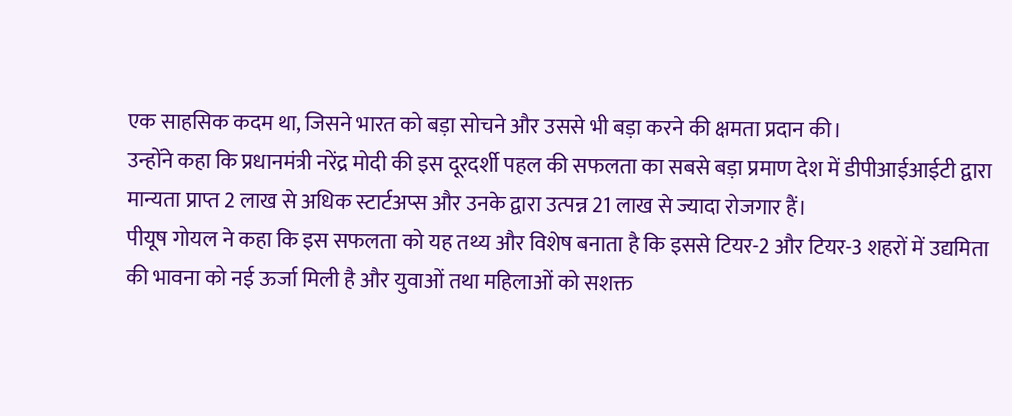एक साहसिक कदम था, जिसने भारत को बड़ा सोचने और उससे भी बड़ा करने की क्षमता प्रदान की।
उन्होंने कहा कि प्रधानमंत्री नरेंद्र मोदी की इस दूरदर्शी पहल की सफलता का सबसे बड़ा प्रमाण देश में डीपीआईआईटी द्वारा मान्यता प्राप्त 2 लाख से अधिक स्टार्टअप्स और उनके द्वारा उत्पन्न 21 लाख से ज्यादा रोजगार हैं।
पीयूष गोयल ने कहा कि इस सफलता को यह तथ्य और विशेष बनाता है कि इससे टियर-2 और टियर-3 शहरों में उद्यमिता की भावना को नई ऊर्जा मिली है और युवाओं तथा महिलाओं को सशक्त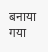बनाया गया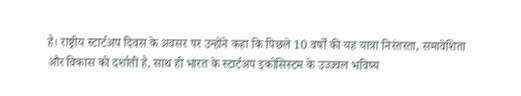है। राष्ट्रीय स्टार्टअप दिवस के अवसर पर उन्होंने कहा कि पिछले 10 वर्षों की यह यात्रा निरंतरता, समावेशिता और विकास को दर्शाती है, साथ ही भारत के स्टार्टअप इकोसिस्टम के उज्ज्वल भविष्य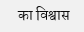का विश्वास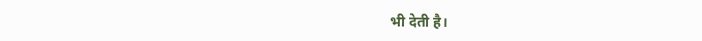भी देती है।